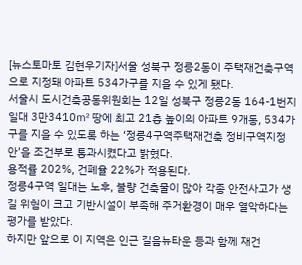[뉴스토마토 김현우기자]서울 성북구 정릉2동이 주택재건축구역으로 지정돼 아파트 534가구를 지을 수 있게 됐다.
서울시 도시건축공동위원회는 12일 성북구 정릉2동 164-1번지 일대 3만3410㎡ 땅에 최고 21층 높이의 아파트 9개동, 534가구를 지을 수 있도록 하는 ‘정릉4구역주택재건축 정비구역지정안’을 조건부로 통과시켰다고 밝혔다.
용적률 202%, 건폐율 22%가 적용된다.
정릉4구역 일대는 노후, 불량 건축물이 많아 각종 안전사고가 생길 위험이 크고 기반시설이 부족해 주거환경이 매우 열악하다는 평가를 받았다.
하지만 앞으로 이 지역은 인근 길음뉴타운 등과 함께 재건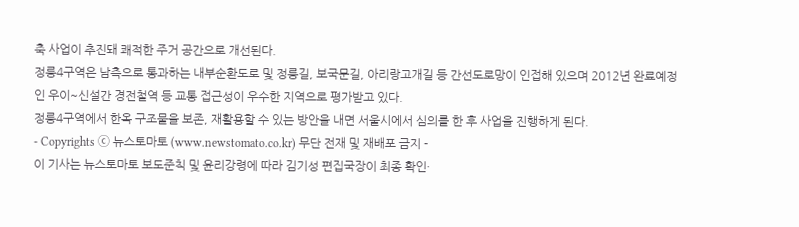축 사업이 추진돼 쾌적한 주거 공간으로 개선된다.
정릉4구역은 남측으로 통과하는 내부순환도로 및 정릉길, 보국문길, 아리랑고개길 등 간선도로망이 인접해 있으며 2012년 완료예정인 우이~신설간 경전철역 등 교통 접근성이 우수한 지역으로 평가받고 있다.
정릉4구역에서 한옥 구조물을 보존, 재활용할 수 있는 방안을 내면 서울시에서 심의를 한 후 사업을 진행하게 된다.
- Copyrights ⓒ 뉴스토마토 (www.newstomato.co.kr) 무단 전재 및 재배포 금지 -
이 기사는 뉴스토마토 보도준칙 및 윤리강령에 따라 김기성 편집국장이 최종 확인·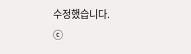수정했습니다.
ⓒ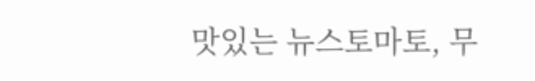맛있는 뉴스토마토, 무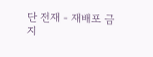단 전재 - 재배포 금지